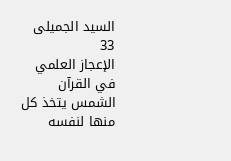السيد الجميلى
33
الإعجاز العلمي في القرآن
الشمس يتخذ كل منها لنفسه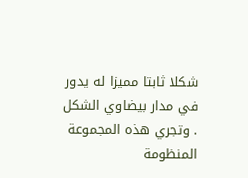شكلا ثابتا مميزا له يدور في مدار بيضاوي الشكل . وتجري هذه المجموعة المنظومة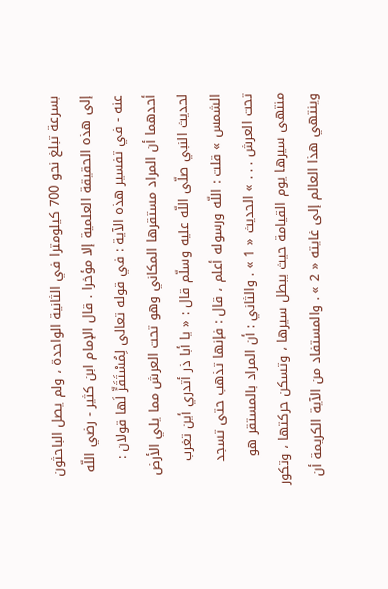بسرعة تبلغ نحو 700 كيلومترا في الثانية الواحدة ، ولم يصل الباحثون إلى هذه الحقيقة العلمية إلا مؤخرا . قال الإمام ابن كثير - رضي اللّه عنه - في تفسير هذه الآية : في قوله تعالى لِمُسْتَقَرٍّ لَها قولان : أحدهما أن المراد مستقرها المكاني وهو تحت العرش مما يلي الأرض لحديث النبي صلّى اللّه عليه وسلّم قال : « يا أبا ذر أتدري أين تغرب الشمس » قلت : اللّه ورسوله أعلم ، قال : فإنها تذهب حتى تسجد تحت العرش . . . » الحديث « 1 » . والثاني : أن المراد بالمستقر هو منتهى سيرها يوم القيامة حيث يبطل سيرها ، وتسكن حركتها ، وتكور وينتهي هذا العالم إلى غايته « 2 » . والمستفاد من الآية الكريمة أن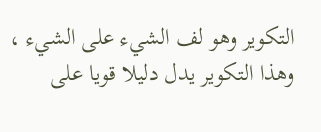التكوير وهو لف الشيء على الشيء ، وهذا التكوير يدل دليلا قويا على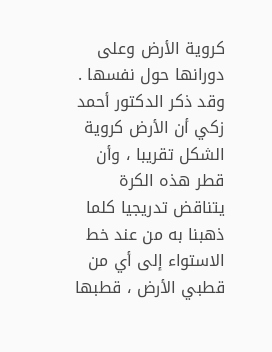كروية الأرض وعلى دورانها حول نفسها . وقد ذكر الدكتور أحمد زكي أن الأرض كروية الشكل تقريبا ، وأن قطر هذه الكرة يتناقض تدريجيا كلما ذهبنا به من عند خط الاستواء إلى أي من قطبي الأرض ، قطبها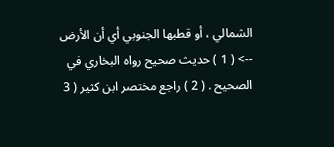الشمالي ، أو قطبها الجنوبي أي أن الأرض
--> ( 1 ) حديث صحيح رواه البخاري في الصحيح . ( 2 ) راجع مختصر ابن كثير ( 3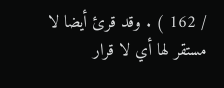/ 162 ) . وقد قرئ أيضا لا مستقر لها أي لا قرار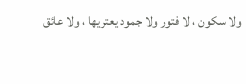ولا سكون ، لا فتور ولا جمود يعتريها ، ولا عائق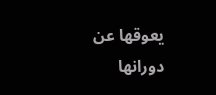يعوقها عن دورانها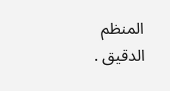المنظم الدقيق .